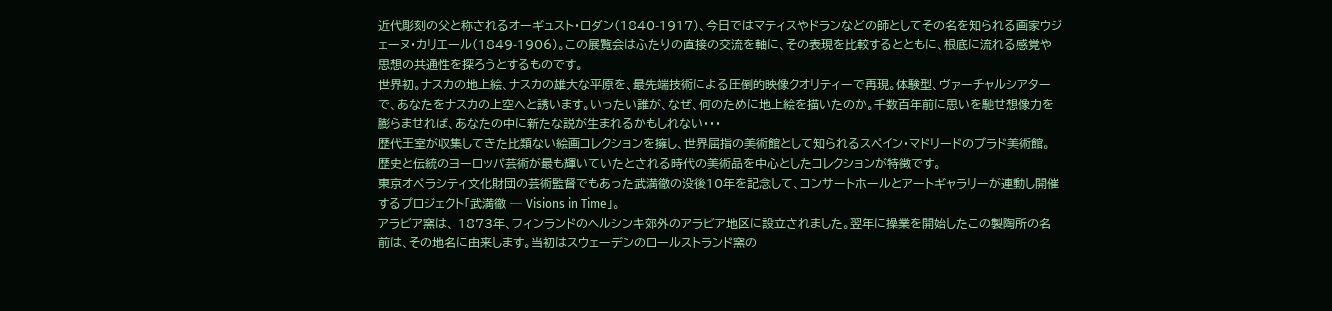近代彫刻の父と称されるオーギュスト・ロダン(1840-1917)、今日ではマティスやドランなどの師としてその名を知られる画家ウジェーヌ・カリエール(1849-1906)。この展覧会はふたりの直接の交流を軸に、その表現を比較するとともに、根底に流れる感覚や思想の共通性を探ろうとするものです。
世界初。ナスカの地上絵、ナスカの雄大な平原を、最先端技術による圧倒的映像クオリティーで再現。体験型、ヴァーチャルシアターで、あなたをナスカの上空へと誘います。いったい誰が、なぜ、何のために地上絵を描いたのか。千数百年前に思いを馳せ想像力を膨らませれば、あなたの中に新たな説が生まれるかもしれない・・・
歴代王室が収集してきた比類ない絵画コレクションを擁し、世界屈指の美術館として知られるスペイン・マドリードのプラド美術館。 歴史と伝統のヨーロッパ芸術が最も輝いていたとされる時代の美術品を中心としたコレクションが特徴です。
東京オペラシティ文化財団の芸術監督でもあった武満徹の没後10年を記念して、コンサートホールとアートギャラリーが連動し開催するプロジェクト「武満徹 ─ Visions in Time」。
アラビア窯は、 1873年、フィンランドのヘルシンキ郊外のアラビア地区に設立されました。翌年に操業を開始したこの製陶所の名前は、その地名に由来します。当初はスウェーデンのロールストランド窯の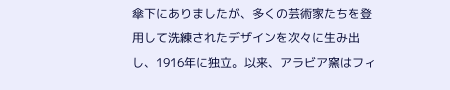傘下にありましたが、多くの芸術家たちを登用して洗練されたデザインを次々に生み出し、1916年に独立。以来、アラビア窯はフィ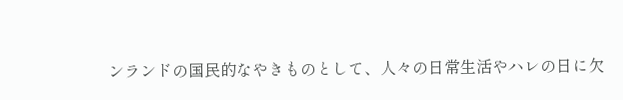ンランドの国民的なやきものとして、人々の日常生活やハレの日に欠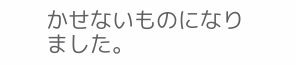かせないものになりました。